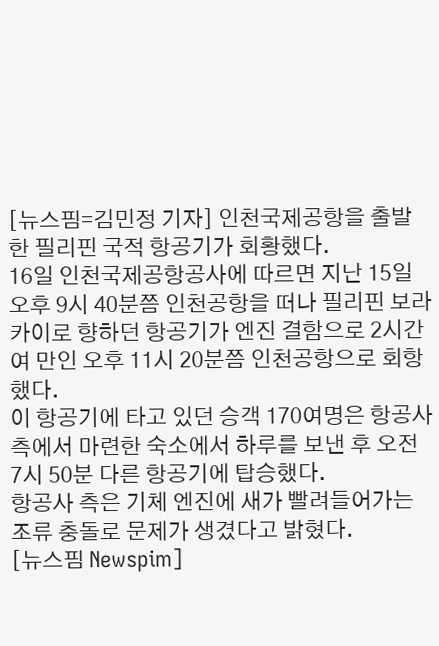[뉴스핌=김민정 기자] 인천국제공항을 출발한 필리핀 국적 항공기가 회황했다.
16일 인천국제공항공사에 따르면 지난 15일 오후 9시 40분쯤 인천공항을 떠나 필리핀 보라카이로 향하던 항공기가 엔진 결함으로 2시간여 만인 오후 11시 20분쯤 인천공항으로 회항했다.
이 항공기에 타고 있던 승객 170여명은 항공사 측에서 마련한 숙소에서 하루를 보낸 후 오전 7시 50분 다른 항공기에 탑승했다.
항공사 측은 기체 엔진에 새가 빨려들어가는 조류 충돌로 문제가 생겼다고 밝혔다.
[뉴스핌 Newspim]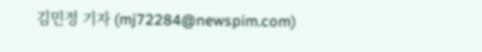김민정 기자 (mj72284@newspim.com)